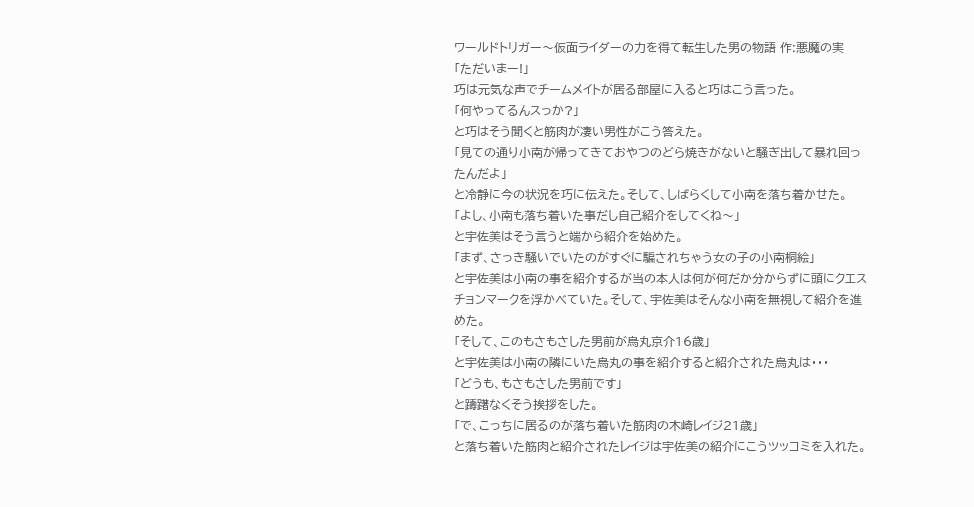ワールドトリガー〜仮面ライダーの力を得て転生した男の物語 作:悪魔の実
「ただいまー!」
巧は元気な声でチームメイトが居る部屋に入ると巧はこう言った。
「何やってるんスっか?」
と巧はそう聞くと筋肉が凄い男性がこう答えた。
「見ての通り小南が帰ってきておやつのどら焼きがないと騒ぎ出して暴れ回ったんだよ」
と冷静に今の状況を巧に伝えた。そして、しばらくして小南を落ち着かせた。
「よし、小南も落ち着いた事だし自己紹介をしてくね〜」
と宇佐美はそう言うと端から紹介を始めた。
「まず、さっき騒いでいたのがすぐに騙されちゃう女の子の小南桐絵」
と宇佐美は小南の事を紹介するが当の本人は何が何だか分からずに頭にクエスチョンマークを浮かべていた。そして、宇佐美はそんな小南を無視して紹介を進めた。
「そして、このもさもさした男前が烏丸京介16歳」
と宇佐美は小南の隣にいた烏丸の事を紹介すると紹介された烏丸は・・・
「どうも、もさもさした男前です」
と躊躇なくそう挨拶をした。
「で、こっちに居るのが落ち着いた筋肉の木崎レイジ21歳」
と落ち着いた筋肉と紹介されたレイジは宇佐美の紹介にこうツッコミを入れた。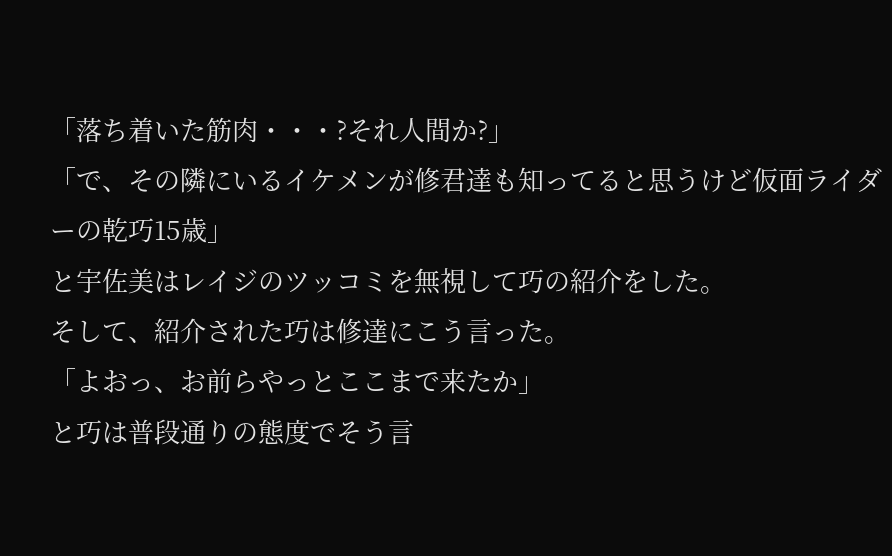「落ち着いた筋肉・・・?それ人間か?」
「で、その隣にいるイケメンが修君達も知ってると思うけど仮面ライダーの乾巧15歳」
と宇佐美はレイジのツッコミを無視して巧の紹介をした。
そして、紹介された巧は修達にこう言った。
「よおっ、お前らやっとここまで来たか」
と巧は普段通りの態度でそう言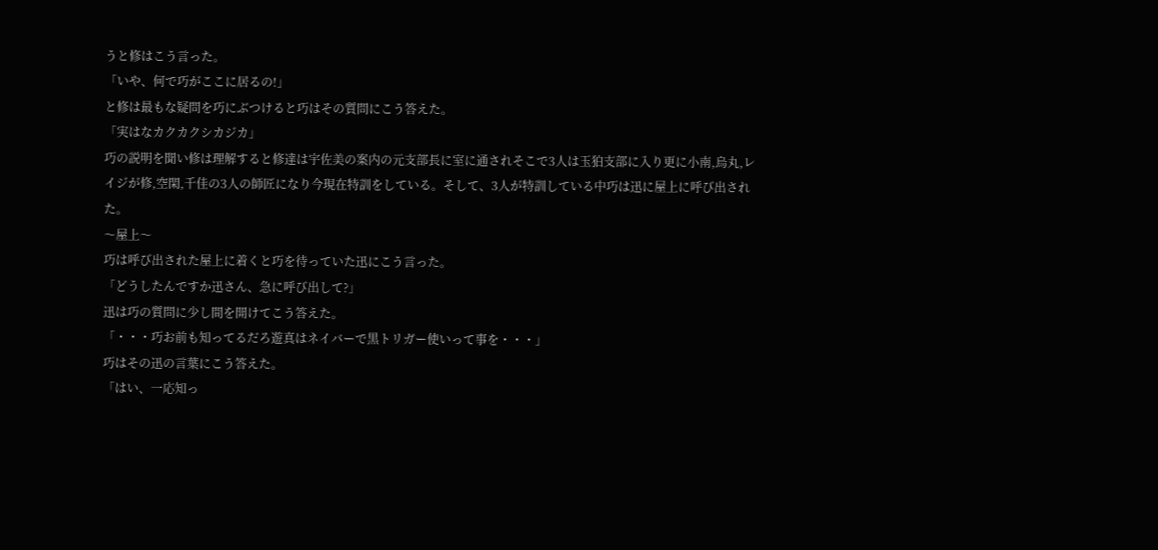うと修はこう言った。
「いや、何で巧がここに居るの!」
と修は最もな疑問を巧にぶつけると巧はその質問にこう答えた。
「実はなカクカクシカジカ」
巧の説明を聞い修は理解すると修達は宇佐美の案内の元支部長に室に通されそこで3人は玉狛支部に入り更に小南,烏丸,レイジが修,空閑,千佳の3人の師匠になり今現在特訓をしている。そして、3人が特訓している中巧は迅に屋上に呼び出された。
〜屋上〜
巧は呼び出された屋上に着くと巧を待っていた迅にこう言った。
「どうしたんですか迅さん、急に呼び出して?」
迅は巧の質問に少し間を開けてこう答えた。
「・・・巧お前も知ってるだろ遊真はネイバーで黒トリガー使いって事を・・・」
巧はその迅の言葉にこう答えた。
「はい、一応知っ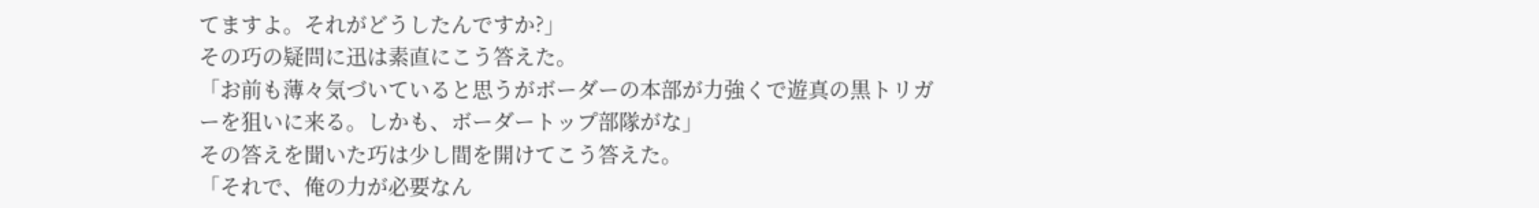てますよ。それがどうしたんですか?」
その巧の疑問に迅は素直にこう答えた。
「お前も薄々気づいていると思うがボーダーの本部が力強くで遊真の黒トリガーを狙いに来る。しかも、ボーダートップ部隊がな」
その答えを聞いた巧は少し間を開けてこう答えた。
「それで、俺の力が必要なん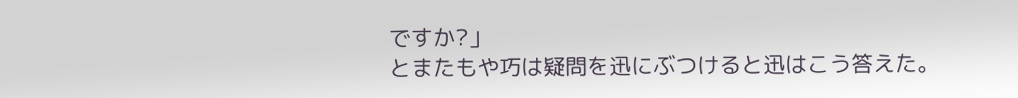ですか?」
とまたもや巧は疑問を迅にぶつけると迅はこう答えた。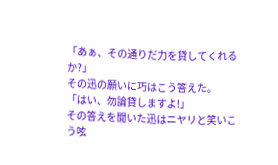「あぁ、その通りだ力を貸してくれるか?」
その迅の願いに巧はこう答えた。
「はい、勿論貸しますよ!」
その答えを聞いた迅はニヤリと笑いこう呟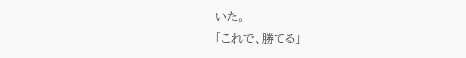いた。
「これで、勝てる」